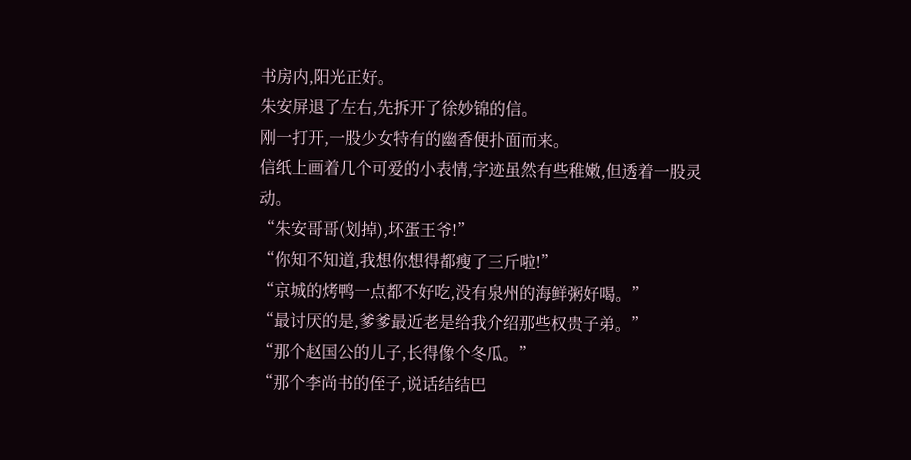书房内,阳光正好。
朱安屏退了左右,先拆开了徐妙锦的信。
刚一打开,一股少女特有的幽香便扑面而来。
信纸上画着几个可爱的小表情,字迹虽然有些稚嫩,但透着一股灵动。
“朱安哥哥(划掉),坏蛋王爷!”
“你知不知道,我想你想得都瘦了三斤啦!”
“京城的烤鸭一点都不好吃,没有泉州的海鲜粥好喝。”
“最讨厌的是,爹爹最近老是给我介绍那些权贵子弟。”
“那个赵国公的儿子,长得像个冬瓜。”
“那个李尚书的侄子,说话结结巴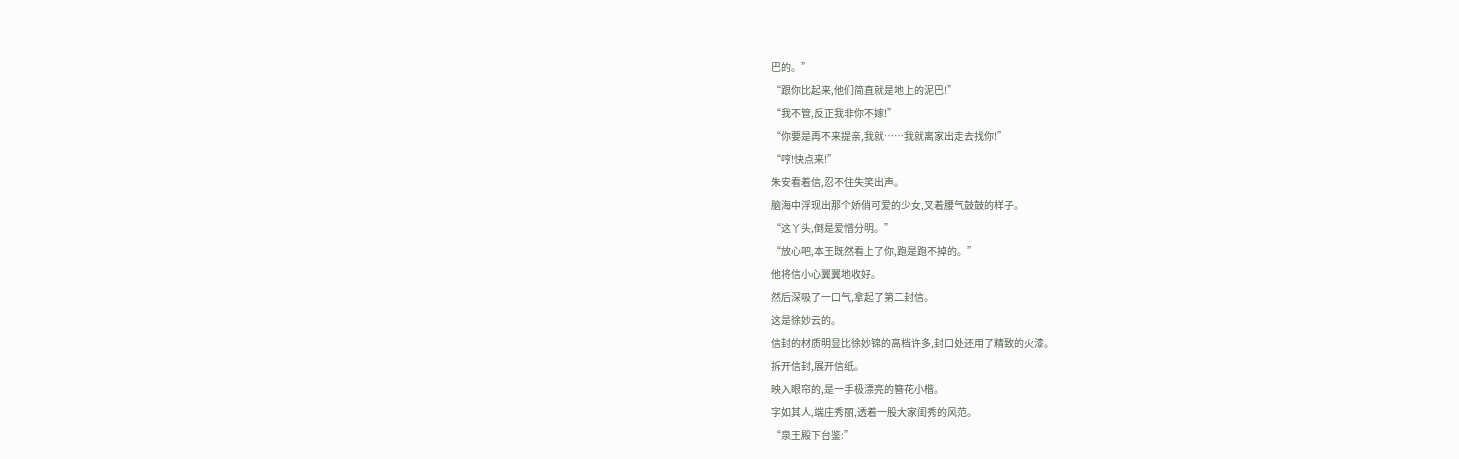巴的。”
“跟你比起来,他们简直就是地上的泥巴!”
“我不管,反正我非你不嫁!”
“你要是再不来提亲,我就……我就离家出走去找你!”
“哼!快点来!”
朱安看着信,忍不住失笑出声。
脑海中浮现出那个娇俏可爱的少女,叉着腰气鼓鼓的样子。
“这丫头,倒是爱憎分明。”
“放心吧,本王既然看上了你,跑是跑不掉的。”
他将信小心翼翼地收好。
然后深吸了一口气,拿起了第二封信。
这是徐妙云的。
信封的材质明显比徐妙锦的高档许多,封口处还用了精致的火漆。
拆开信封,展开信纸。
映入眼帘的,是一手极漂亮的簪花小楷。
字如其人,端庄秀丽,透着一股大家闺秀的风范。
“泉王殿下台鉴:”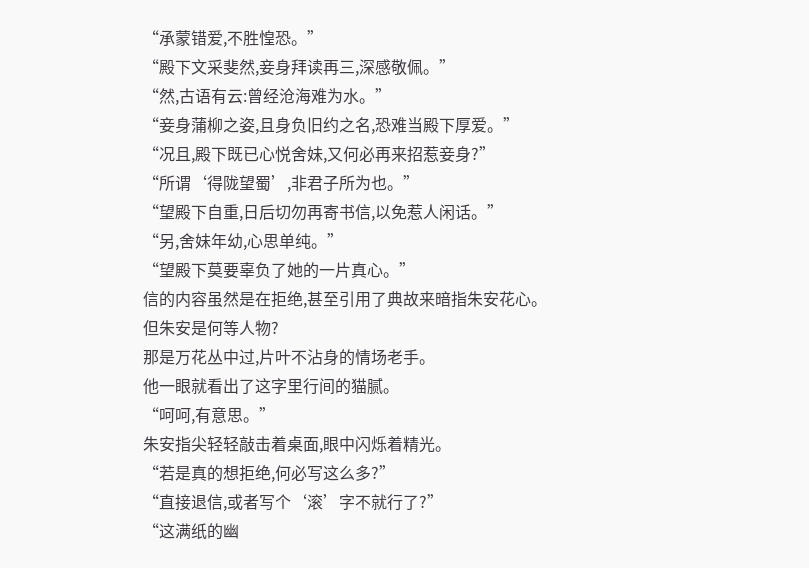“承蒙错爱,不胜惶恐。”
“殿下文采斐然,妾身拜读再三,深感敬佩。”
“然,古语有云:曾经沧海难为水。”
“妾身蒲柳之姿,且身负旧约之名,恐难当殿下厚爱。”
“况且,殿下既已心悦舍妹,又何必再来招惹妾身?”
“所谓‘得陇望蜀’,非君子所为也。”
“望殿下自重,日后切勿再寄书信,以免惹人闲话。”
“另,舍妹年幼,心思单纯。”
“望殿下莫要辜负了她的一片真心。”
信的内容虽然是在拒绝,甚至引用了典故来暗指朱安花心。
但朱安是何等人物?
那是万花丛中过,片叶不沾身的情场老手。
他一眼就看出了这字里行间的猫腻。
“呵呵,有意思。”
朱安指尖轻轻敲击着桌面,眼中闪烁着精光。
“若是真的想拒绝,何必写这么多?”
“直接退信,或者写个‘滚’字不就行了?”
“这满纸的幽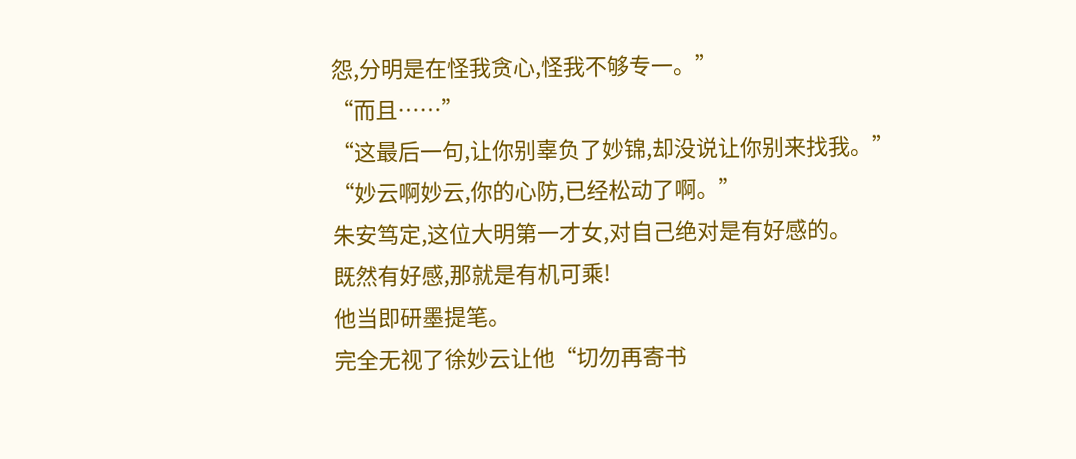怨,分明是在怪我贪心,怪我不够专一。”
“而且……”
“这最后一句,让你别辜负了妙锦,却没说让你别来找我。”
“妙云啊妙云,你的心防,已经松动了啊。”
朱安笃定,这位大明第一才女,对自己绝对是有好感的。
既然有好感,那就是有机可乘!
他当即研墨提笔。
完全无视了徐妙云让他“切勿再寄书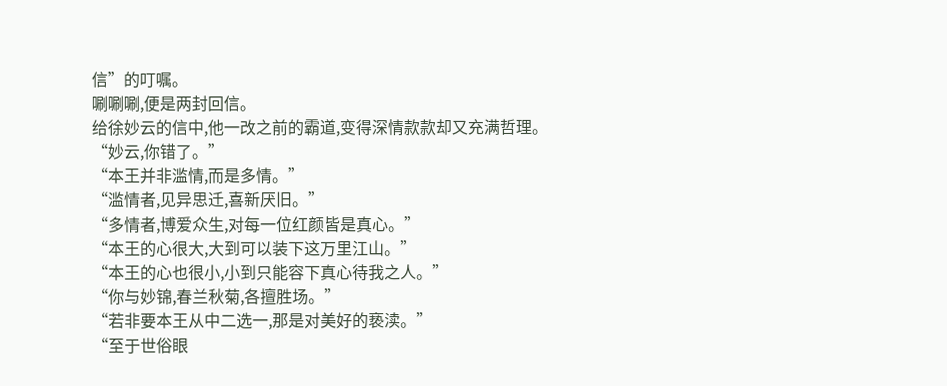信”的叮嘱。
唰唰唰,便是两封回信。
给徐妙云的信中,他一改之前的霸道,变得深情款款却又充满哲理。
“妙云,你错了。”
“本王并非滥情,而是多情。”
“滥情者,见异思迁,喜新厌旧。”
“多情者,博爱众生,对每一位红颜皆是真心。”
“本王的心很大,大到可以装下这万里江山。”
“本王的心也很小,小到只能容下真心待我之人。”
“你与妙锦,春兰秋菊,各擅胜场。”
“若非要本王从中二选一,那是对美好的亵渎。”
“至于世俗眼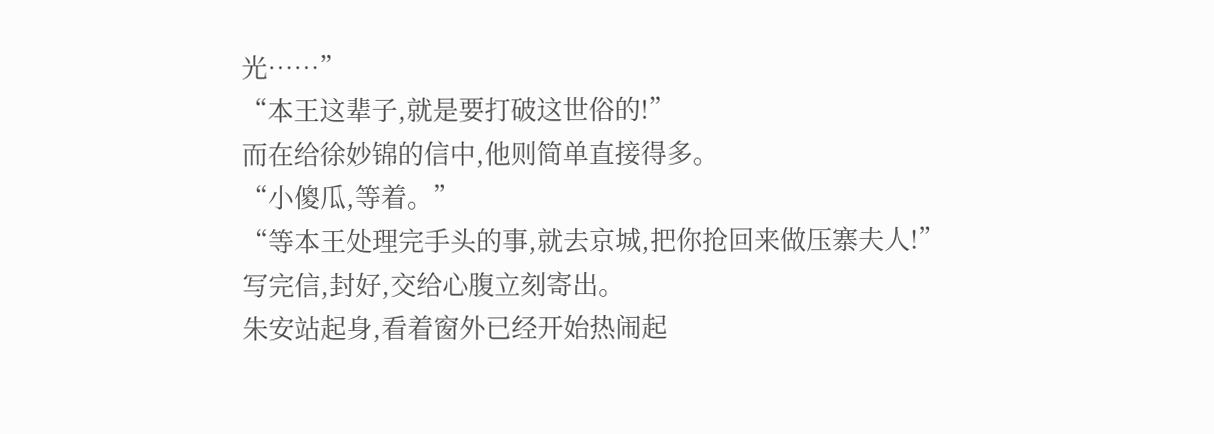光……”
“本王这辈子,就是要打破这世俗的!”
而在给徐妙锦的信中,他则简单直接得多。
“小傻瓜,等着。”
“等本王处理完手头的事,就去京城,把你抢回来做压寨夫人!”
写完信,封好,交给心腹立刻寄出。
朱安站起身,看着窗外已经开始热闹起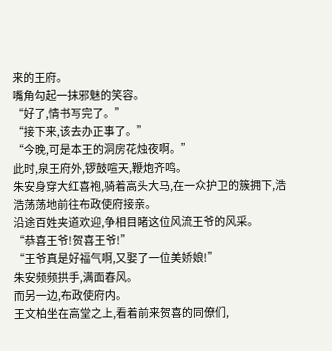来的王府。
嘴角勾起一抹邪魅的笑容。
“好了,情书写完了。”
“接下来,该去办正事了。”
“今晚,可是本王的洞房花烛夜啊。”
此时,泉王府外,锣鼓喧天,鞭炮齐鸣。
朱安身穿大红喜袍,骑着高头大马,在一众护卫的簇拥下,浩浩荡荡地前往布政使府接亲。
沿途百姓夹道欢迎,争相目睹这位风流王爷的风采。
“恭喜王爷!贺喜王爷!”
“王爷真是好福气啊,又娶了一位美娇娘!”
朱安频频拱手,满面春风。
而另一边,布政使府内。
王文柏坐在高堂之上,看着前来贺喜的同僚们,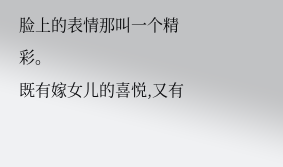脸上的表情那叫一个精彩。
既有嫁女儿的喜悦,又有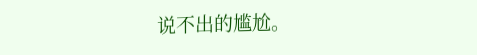说不出的尴尬。